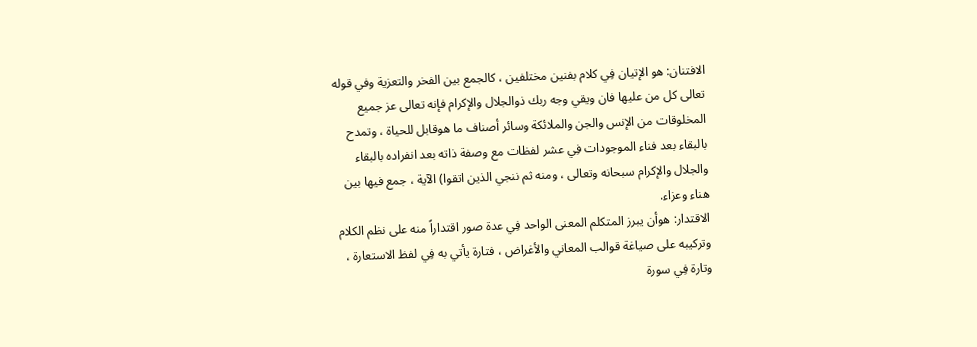الافتنان: هو الإتيان فِي كلام بفنين مختلفين ، كالجمع بين الفخر والتعزية وفي قوله تعالى كل من عليها فان ويقي وجه ربك ذوالجلال والإكرام فإنه تعالى عز جميع المخلوقات من الإنس والجن والملائكة وسائر أصناف ما هوقابل للحياة ، وتمدح بالبقاء بعد فناء الموجودات فِي عشر لفظات مع وصفة ذاته بعد انفراده بالبقاء والجلال والإكرام سبحانه وتعالى ، ومنه ثم ننجي الذين اتقوا) الآية ، جمع فيها بين هناء وعزاء.
الاقتدار: هوأن يبرز المتكلم المعنى الواحد فِي عدة صور اقتداراً منه على نظم الكلام وتركيبه على صياغة قوالب المعاني والأغراض ، فتارة يأتي به فِي لفظ الاستعارة ، وتارة فِي سورة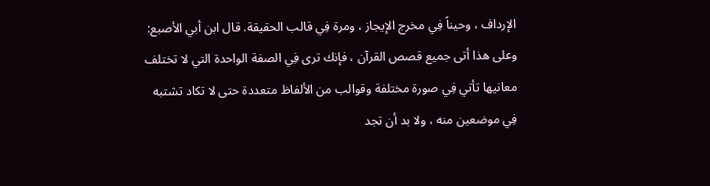الإرداف ، وحيناً فِي مخرج الإيجاز ، ومرة فِي قالب الحقيقة. قال ابن أبي الأصبع: وعلى هذا أتى جميع قصص القرآن ، فإنك ترى فِي الصفة الواحدة التي لا تختلف معانيها تأتي فِي صورة مختلفة وقوالب من الألفاظ متعددة حتى لا تكاد تشتبه فِي موضعين منه ، ولا بد أن تجد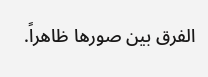الفرق بين صورها ظاهراً.